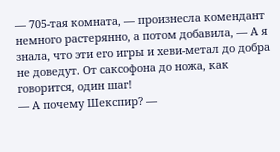— 705-тая комната, — произнесла комендант немного растерянно, а потом добавила, — А я знала, что эти его игры и хеви-метал до добра не доведут. От саксофона до ножа, как говорится, один шаг!
— А почему Шекспир? —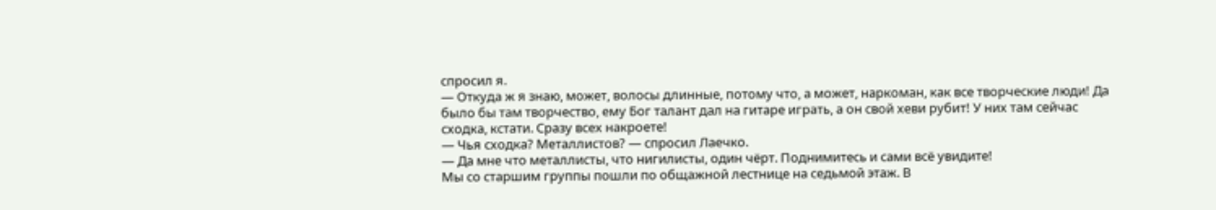спросил я.
— Откуда ж я знаю, может, волосы длинные, потому что, а может, наркоман, как все творческие люди! Да было бы там творчество, ему Бог талант дал на гитаре играть, а он свой хеви рубит! У них там сейчас сходка, кстати. Сразу всех накроете!
— Чья сходка? Металлистов? — спросил Лаечко.
— Да мне что металлисты, что нигилисты, один чёрт. Поднимитесь и сами всё увидите!
Мы со старшим группы пошли по общажной лестнице на седьмой этаж. В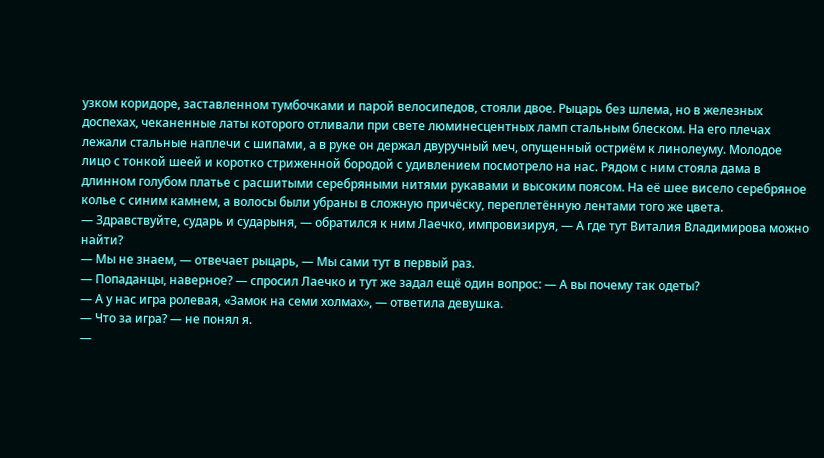узком коридоре, заставленном тумбочками и парой велосипедов, стояли двое. Рыцарь без шлема, но в железных доспехах, чеканенные латы которого отливали при свете люминесцентных ламп стальным блеском. На его плечах лежали стальные наплечи с шипами, а в руке он держал двуручный меч, опущенный остриём к линолеуму. Молодое лицо с тонкой шеей и коротко стриженной бородой с удивлением посмотрело на нас. Рядом с ним стояла дама в длинном голубом платье с расшитыми серебряными нитями рукавами и высоким поясом. На её шее висело серебряное колье с синим камнем, а волосы были убраны в сложную причёску, переплетённую лентами того же цвета.
— Здравствуйте, сударь и сударыня, — обратился к ним Лаечко, импровизируя, — А где тут Виталия Владимирова можно найти?
— Мы не знаем, — отвечает рыцарь, — Мы сами тут в первый раз.
— Попаданцы, наверное? — спросил Лаечко и тут же задал ещё один вопрос: — А вы почему так одеты?
— А у нас игра ролевая, «Замок на семи холмах», — ответила девушка.
— Что за игра? — не понял я.
—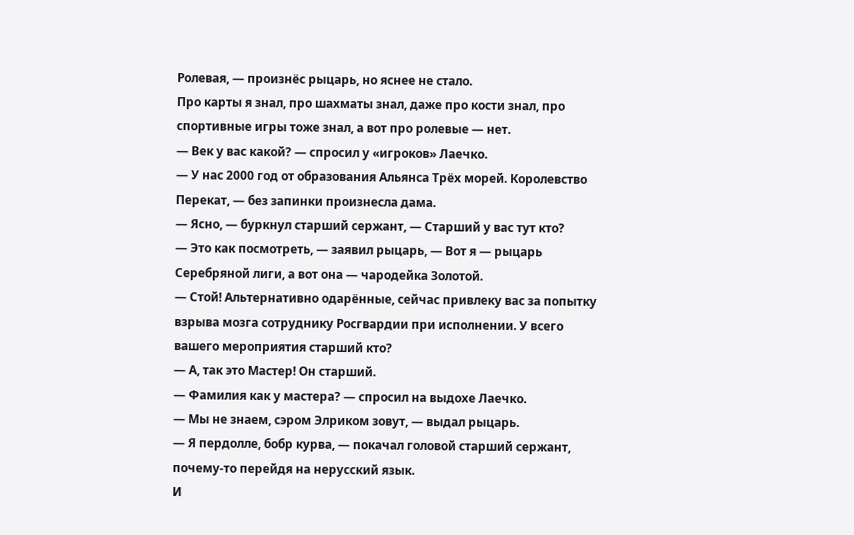Ролевая, — произнёс рыцарь, но яснее не стало.
Про карты я знал, про шахматы знал, даже про кости знал, про спортивные игры тоже знал, а вот про ролевые — нет.
— Век у вас какой? — спросил у «игроков» Лаечко.
— У нас 2000 год от образования Альянса Трёх морей. Королевство Перекат, — без запинки произнесла дама.
— Ясно, — буркнул старший сержант, — Старший у вас тут кто?
— Это как посмотреть, — заявил рыцарь, — Вот я — рыцарь Серебряной лиги, а вот она — чародейка Золотой.
— Стой! Альтернативно одарённые, сейчас привлеку вас за попытку взрыва мозга сотруднику Росгвардии при исполнении. У всего вашего мероприятия старший кто?
— А, так это Мастер! Он старший.
— Фамилия как у мастера? — спросил на выдохе Лаечко.
— Мы не знаем, сэром Элриком зовут, — выдал рыцарь.
— Я пердолле, бобр курва, — покачал головой старший сержант, почему-то перейдя на нерусский язык.
И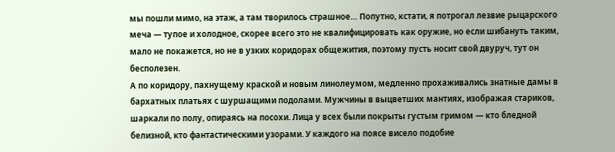мы пошли мимо, на этаж, а там творилось страшное… Попутно, кстати, я потрогал лезвие рыцарского меча — тупое и холодное, скорее всего это не квалифицировать как оружие, но если шибануть таким, мало не покажется, но не в узких коридорах общежития, поэтому пусть носит свой двуруч, тут он бесполезен.
А по коридору, пахнущему краской и новым линолеумом, медленно прохаживались знатные дамы в бархатных платьях с шуршащими подолами. Мужчины в выцветших мантиях, изображая стариков, шаркали по полу, опираясь на посохи. Лица у всех были покрыты густым гримом — кто бледной белизной, кто фантастическими узорами. У каждого на поясе висело подобие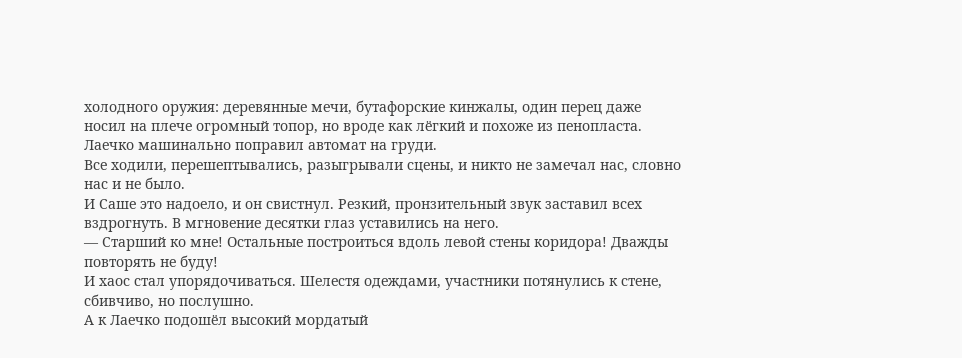холодного оружия: деревянные мечи, бутафорские кинжалы, один перец даже носил на плече огромный топор, но вроде как лёгкий и похоже из пенопласта. Лаечко машинально поправил автомат на груди.
Все ходили, перешептывались, разыгрывали сцены, и никто не замечал нас, словно нас и не было.
И Саше это надоело, и он свистнул. Резкий, пронзительный звук заставил всех вздрогнуть. В мгновение десятки глаз уставились на него.
— Старший ко мне! Остальные построиться вдоль левой стены коридора! Дважды повторять не буду!
И хаос стал упорядочиваться. Шелестя одеждами, участники потянулись к стене, сбивчиво, но послушно.
А к Лаечко подошёл высокий мордатый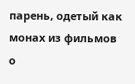парень, одетый как монах из фильмов о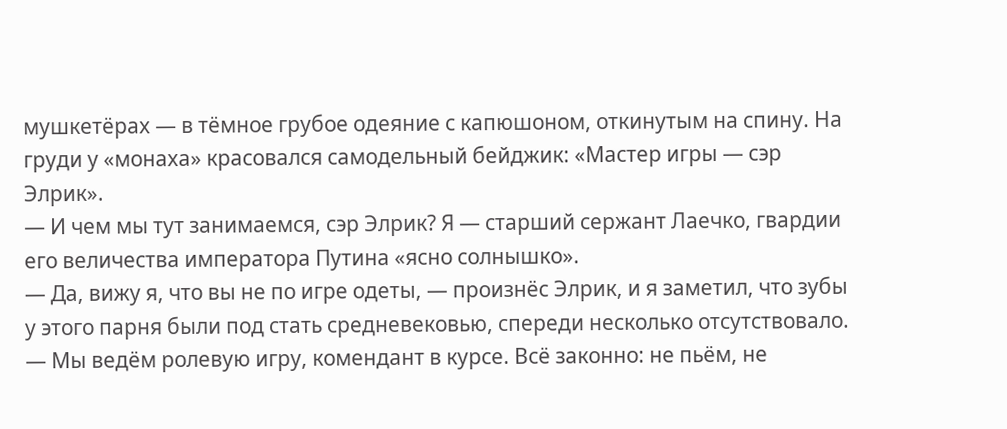мушкетёрах — в тёмное грубое одеяние с капюшоном, откинутым на спину. На груди у «монаха» красовался самодельный бейджик: «Мастер игры — сэр Элрик».
— И чем мы тут занимаемся, сэр Элрик? Я — старший сержант Лаечко, гвардии его величества императора Путина «ясно солнышко».
— Да, вижу я, что вы не по игре одеты, — произнёс Элрик, и я заметил, что зубы у этого парня были под стать средневековью, спереди несколько отсутствовало. — Мы ведём ролевую игру, комендант в курсе. Всё законно: не пьём, не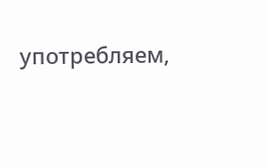употребляем,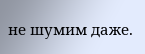не шумим даже.